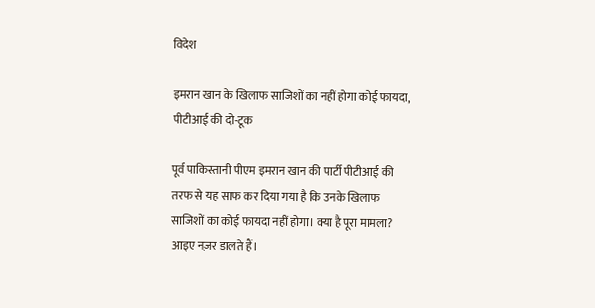विदेश

इमरान खान के खिलाफ साजिशों का नहीं होगा कोई फायदा, पीटीआई की दो-टूक

पूर्व पाकिस्तानी पीएम इमरान खान की पार्टी पीटीआई की तरफ से यह साफ कर दिया गया है कि उनके खिलाफ साजिशों का कोई फायदा नहीं होगा। क्या है पूरा मामला? आइए नज़र डालते हैं।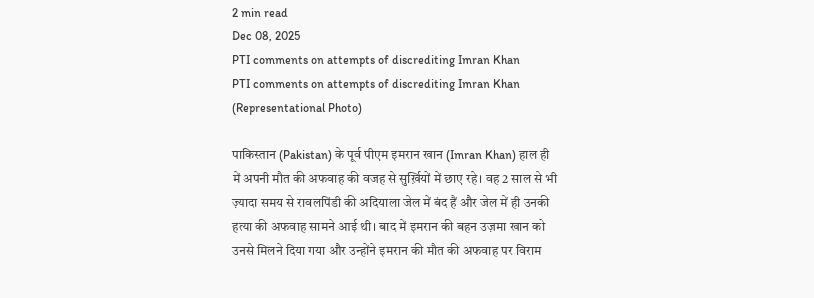2 min read
Dec 08, 2025
PTI comments on attempts of discrediting Imran Khan
PTI comments on attempts of discrediting Imran Khan (Representational Photo)

पाकिस्तान (Pakistan) के पूर्व पीएम इमरान खान (Imran Khan) हाल ही में अपनी मौत की अफवाह की वजह से सुर्ख़ियों में छाए रहे। वह 2 साल से भी ज़्यादा समय से रावलपिंडी की अदियाला जेल में बंद हैं और जेल में ही उनकी हत्या की अफवाह सामने आई थी। बाद में इमरान की बहन उज़मा खान को उनसे मिलने दिया गया और उन्होंने इमरान की मौत की अफवाह पर विराम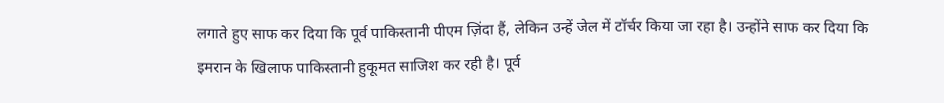लगाते हुए साफ कर दिया कि पूर्व पाकिस्तानी पीएम ज़िंदा हैं, लेकिन उन्हें जेल में टॉर्चर किया जा रहा है। उन्होंने साफ कर दिया कि इमरान के खिलाफ पाकिस्तानी हुकूमत साजिश कर रही है। पूर्व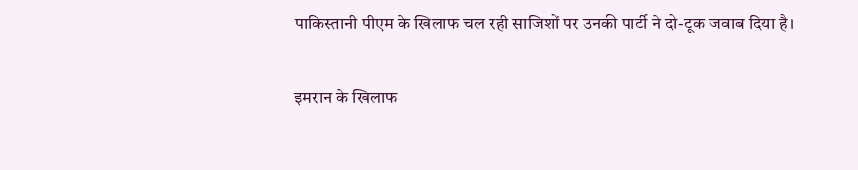पाकिस्तानी पीएम के खिलाफ चल रही साजिशों पर उनकी पार्टी ने दो-टूक जवाब दिया है।

इमरान के खिलाफ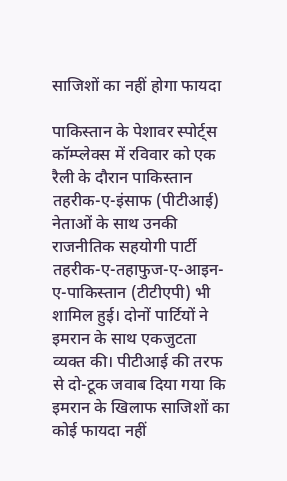साजिशों का नहीं होगा फायदा

पाकिस्तान के पेशावर स्पोर्ट्स कॉम्प्लेक्स में रविवार को एक रैली के दौरान पाकिस्तान तहरीक-ए-इंसाफ (पीटीआई) नेताओं के साथ उनकी राजनीतिक सहयोगी पार्टी तहरीक-ए-तहाफुज-ए-आइन-ए-पाकिस्तान (टीटीएपी) भी शामिल हुई। दोनों पार्टियों ने इमरान के साथ एकजुटता व्यक्त की। पीटीआई की तरफ से दो-टूक जवाब दिया गया कि इमरान के खिलाफ साजिशों का कोई फायदा नहीं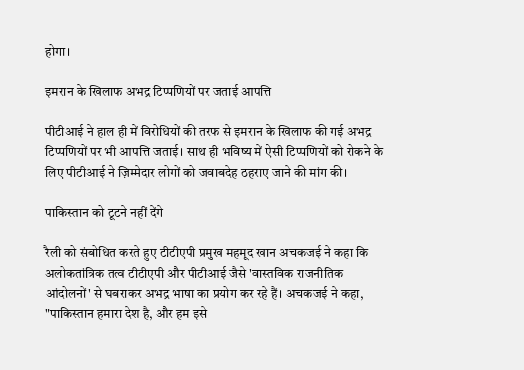होगा।

इमरान के खिलाफ अभद्र टिप्पणियों पर जताई आपत्ति

पीटीआई ने हाल ही में विरोधियों की तरफ से इमरान के खिलाफ की गई अभद्र टिप्पणियों पर भी आपत्ति जताई। साथ ही भविष्य में ऐसी टिप्पणियों को रोकने के लिए पीटीआई ने ज़िम्मेदार लोगों को जवाबदेह ठहराए जाने की मांग की।

पाकिस्तान को टूटने नहीं देंगे

रैली को संबोधित करते हुए टीटीएपी प्रमुख महमूद खान अचकजई ने कहा कि अलोकतांत्रिक तत्व टीटीएपी और पीटीआई जैसे 'वास्तविक राजनीतिक आंदोलनों' से घबराकर अभद्र भाषा का प्रयोग कर रहे हैं। अचकजई ने कहा, "पाकिस्तान हमारा देश है, और हम इसे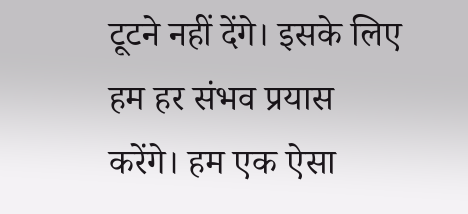टूटने नहीं देंगे। इसके लिए हम हर संभव प्रयास करेंगे। हम एक ऐसा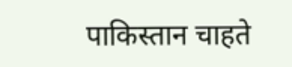पाकिस्तान चाहते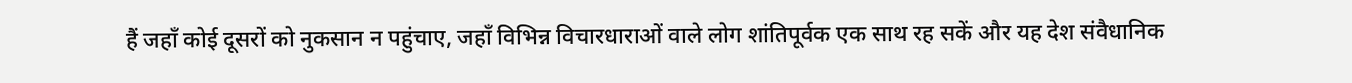हैं जहाँ कोई दूसरों को नुकसान न पहुंचाए, जहाँ विभिन्न विचारधाराओं वाले लोग शांतिपूर्वक एक साथ रह सकें और यह देश संवैधानिक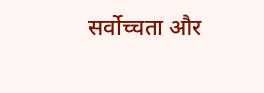सर्वोच्चता और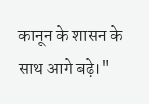कानून के शासन के साथ आगे बढ़े।"